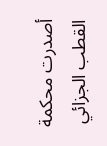أصدرت محكمة القطب الجزائي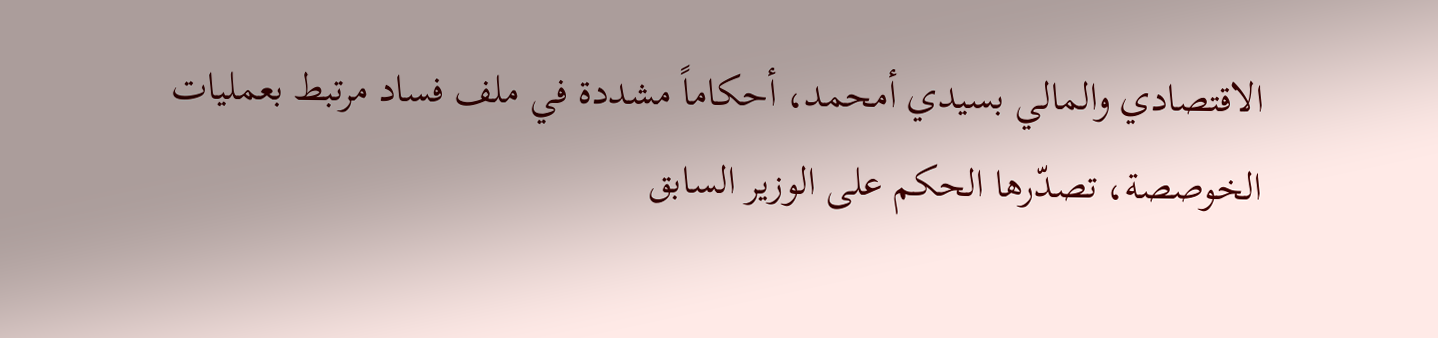الاقتصادي والمالي بسيدي أمحمد، أحكاماً مشددة في ملف فساد مرتبط بعمليات الخوصصة، تصدّرها الحكم على الوزير السابق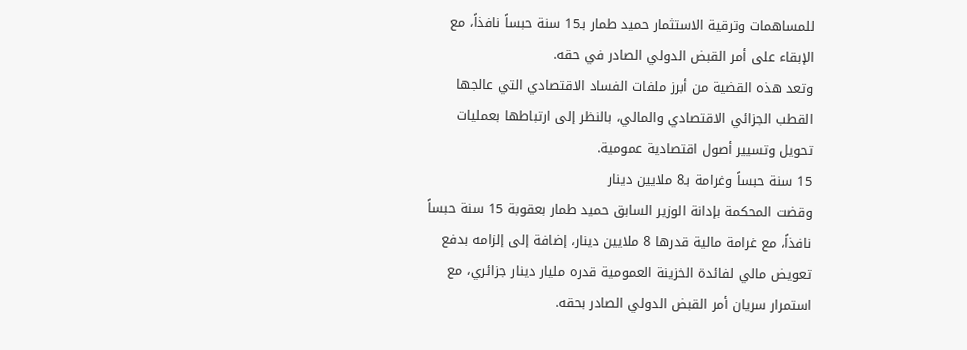للمساهمات وترقية الاستثمار حميد طمار بـ15 سنة حبساً نافذاً، مع الإبقاء على أمر القبض الدولي الصادر في حقه.
وتعد هذه القضية من أبرز ملفات الفساد الاقتصادي التي عالجها القطب الجزائي الاقتصادي والمالي، بالنظر إلى ارتباطها بعمليات تحويل وتسيير أصول اقتصادية عمومية.
15 سنة حبساً وغرامة بـ8 ملايين دينار
وقضت المحكمة بإدانة الوزير السابق حميد طمار بعقوبة 15 سنة حبساً نافذاً، مع غرامة مالية قدرها 8 ملايين دينار، إضافة إلى إلزامه بدفع تعويض مالي لفائدة الخزينة العمومية قدره مليار دينار جزائري، مع استمرار سريان أمر القبض الدولي الصادر بحقه.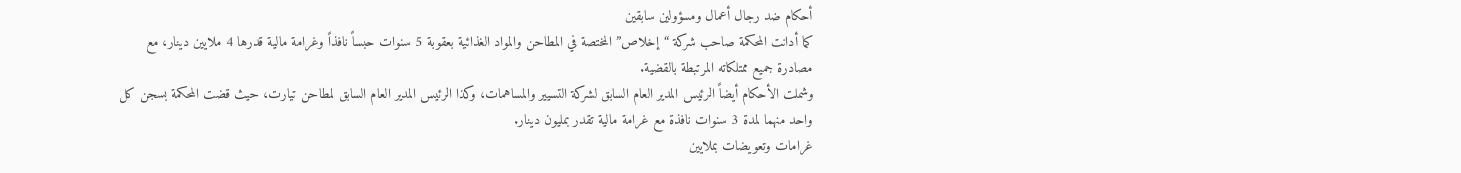أحكام ضد رجال أعمال ومسؤولين سابقين
كما أدانت المحكمة صاحب شركة “إخلاص” المختصة في المطاحن والمواد الغذائية بعقوبة 5 سنوات حبساً نافذاً وغرامة مالية قدرها 4 ملايين دينار، مع مصادرة جميع ممتلكاته المرتبطة بالقضية.
وشملت الأحكام أيضاً الرئيس المدير العام السابق لشركة التسيير والمساهمات، وكذا الرئيس المدير العام السابق لمطاحن تيارت، حيث قضت المحكمة بسجن كل واحد منهما لمدة 3 سنوات نافذة مع غرامة مالية تقدر بمليون دينار.
غرامات وتعويضات بملايين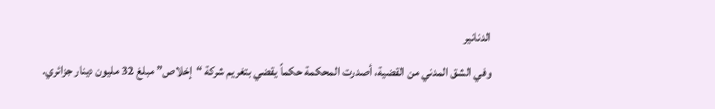الدنانير
وفي الشق المدني من القضية، أصدرت المحكمة حكماً يقضي بتغريم شركة “إخلاص” مبلغ 32 مليون دينار جزائري.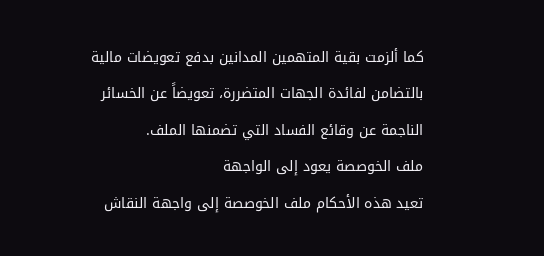كما ألزمت بقية المتهمين المدانين بدفع تعويضات مالية بالتضامن لفائدة الجهات المتضررة، تعويضاً عن الخسائر الناجمة عن وقائع الفساد التي تضمنها الملف.
ملف الخوصصة يعود إلى الواجهة
تعيد هذه الأحكام ملف الخوصصة إلى واجهة النقاش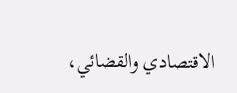الاقتصادي والقضائي،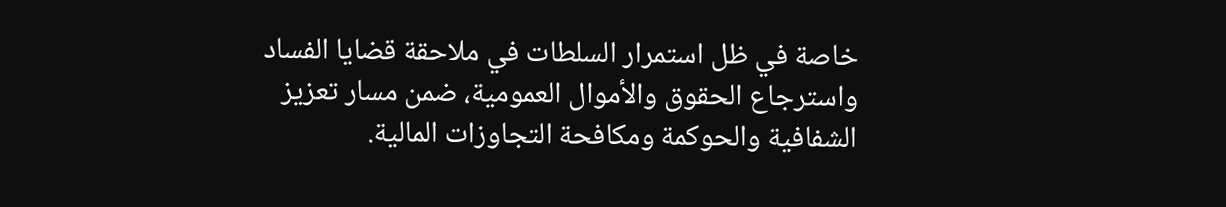خاصة في ظل استمرار السلطات في ملاحقة قضايا الفساد واسترجاع الحقوق والأموال العمومية، ضمن مسار تعزيز الشفافية والحوكمة ومكافحة التجاوزات المالية.